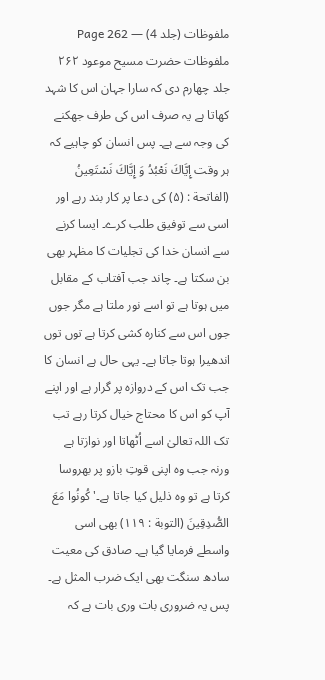ملفوظات (جلد 4) — Page 262
ملفوظات حضرت مسیح موعود ۲۶۲ جلد چهارم دی کہ سارا جہان اس کا شہد کھاتا ہے یہ صرف اس کی طرف جھکنے کی وجہ سے ہے۔ پس انسان کو چاہیے کہ ہر وقت إِيَّاكَ نَعْبُدُ وَ إِيَّاكَ نَسْتَعِينُ (الفاتحة : (۵) کی دعا پر کار بند رہے اور اسی سے توفیق طلب کرے۔ ایسا کرنے سے انسان خدا کی تجلیات کا مظہر بھی بن سکتا ہے۔ چاند جب آفتاب کے مقابل میں ہوتا ہے تو اسے نور ملتا ہے مگر جوں جوں اس سے کنارہ کشی کرتا ہے توں توں اندھیرا ہوتا جاتا ہے۔ یہی حال ہے انسان کا جب تک اس کے دروازہ پر گرار ہے اور اپنے آپ کو اس کا محتاج خیال کرتا رہے تب تک اللہ تعالیٰ اسے اُٹھاتا اور نوازتا ہے ورنہ جب وہ اپنی قوتِ بازو پر بھروسا کرتا ہے تو وہ ذلیل کیا جاتا ہے۔' كُونُوا مَعَ الصُّدِقِينَ (التوبة : ۱۱۹) بھی اسی واسطے فرمایا گیا ہے۔ صادق کی معیت سادھ سنگت بھی ایک ضرب المثل ہے۔ پس یہ ضروری بات وری بات ہے کہ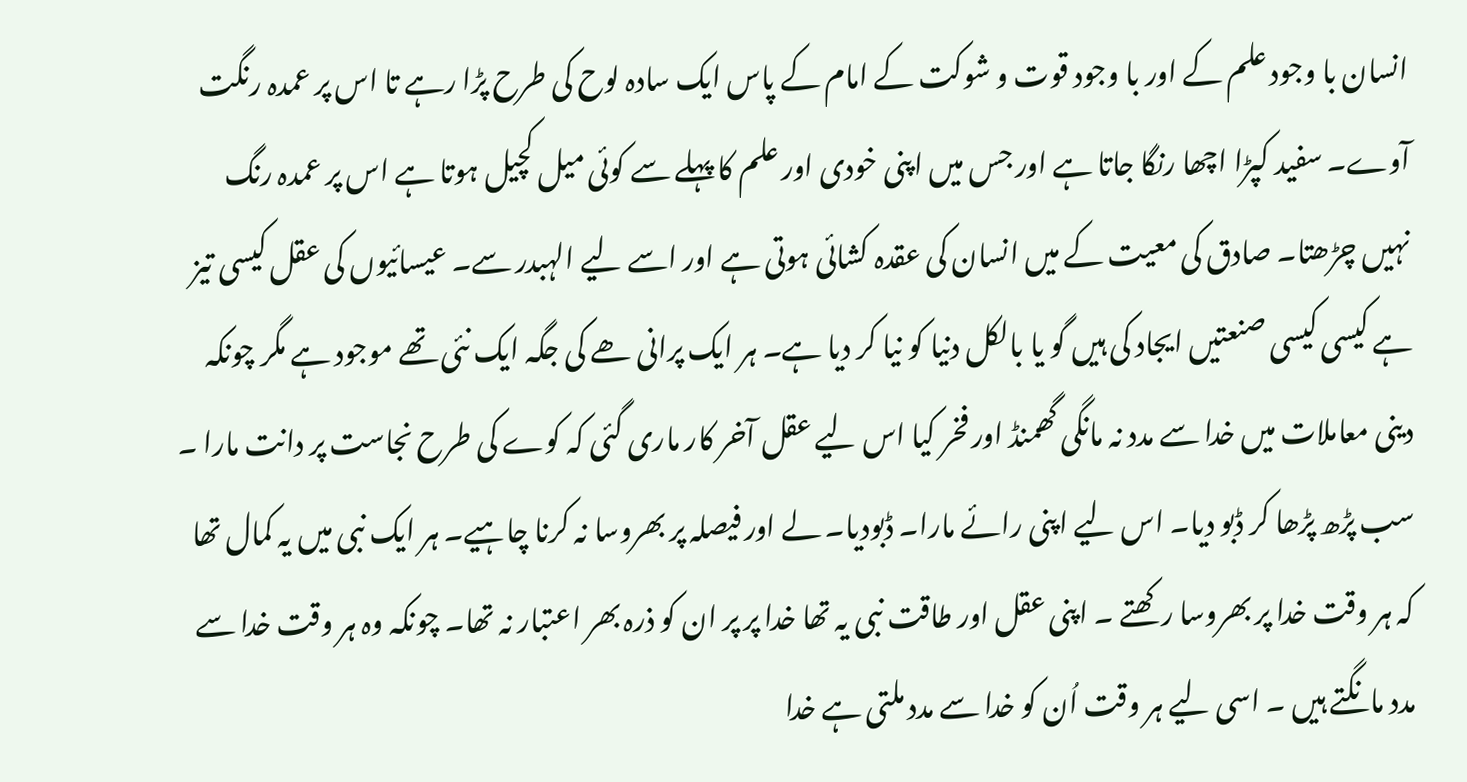انسان با وجود علم کے اور با وجود قوت و شوکت کے امام کے پاس ایک سادہ لوح کی طرح پڑا رہے تا اس پر عمدہ رنگت آوے۔ سفید کپڑا اچھا رنگا جاتا ہے اور جس میں اپنی خودی اور علم کا پہلے سے کوئی میل کچیل ہوتا ہے اس پر عمدہ رنگ نہیں چڑھتا۔ صادق کی معیت کے میں انسان کی عقدہ کشائی ہوتی ہے اور اسے لیے الہبدر سے۔ عیسائیوں کی عقل کیسی تیز ہے کیسی کیسی صنعتیں ایجاد کی ہیں گو یا بالکل دنیا کو نیا کر دیا ہے۔ ہر ایک پرانی ھے کی جگہ ایک نئی تھے موجود ہے مگر چونکہ دینی معاملات میں خدا سے مدد نہ مانگی گھمنڈ اور فخر کیا اس لیے عقل آخر کار ماری گئی کہ کوے کی طرح نجاست پر دانت مارا ۔ سب پڑھ پڑھا کر ڈبو دیا۔ اس لیے اپنی رائے مارا۔ ڈبودیا۔ لے اور فیصلہ پر بھروسا نہ کرنا چاہیے۔ ہر ایک نبی میں یہ کمال تھا کہ ہر وقت خدا پر بھروسا رکھتے ۔ اپنی عقل اور طاقت نبی یہ تھا خدا پر پر ان کو ذرہ بھر اعتبار نہ تھا۔ چونکہ وہ ہر وقت خدا سے مدد مانگتے ہیں ۔ اسی لیے ہر وقت اُن کو خدا سے مدد ملتی ہے خدا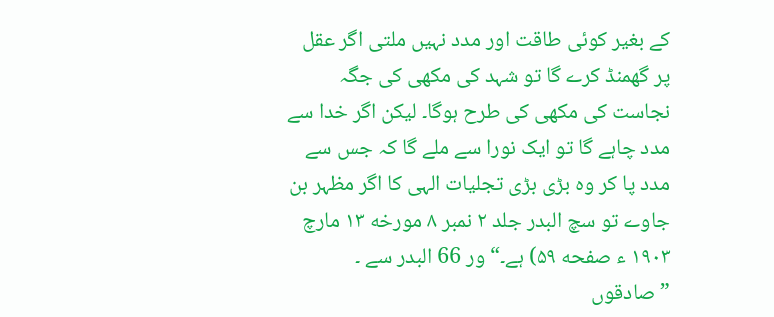کے بغیر کوئی طاقت اور مدد نہیں ملتی اگر عقل پر گھمنڈ کرے گا تو شہد کی مکھی کی جگہ نجاست کی مکھی کی طرح ہوگا۔ لیکن اگر خدا سے مدد چاہے گا تو ایک نورا سے ملے گا کہ جس سے مدد پا کر وہ بڑی بڑی تجلیات الہی کا اگر مظہر بن جاوے تو سچ البدر جلد ۲ نمبر ۸ مورخه ۱۳ مارچ ۱۹۰۳ ء صفحه ۵۹) ہے۔“ ور 66 البدر سے ۔ ”صادقوں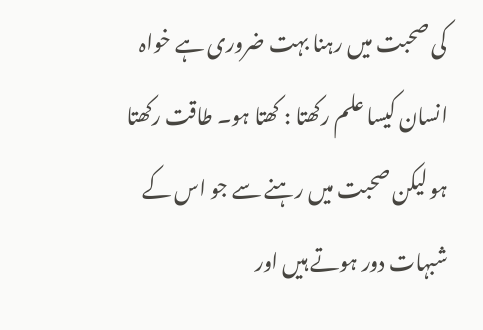کی صحبت میں رہنا بہت ضروری ہے خواہ انسان کیسا علم رکھتا : کھتا ہو۔ طاقت رکھتا ہو لیکن صحبت میں رہنے سے جو اس کے شبہات دور ہوتے ہیں اور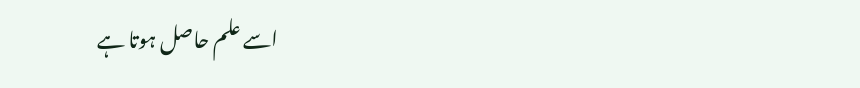اسے علم حاصل ہوتا ہے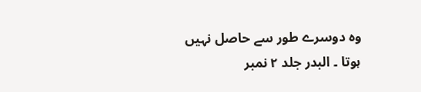وہ دوسرے طور سے حاصل نہیں ہوتا ۔ البدر جلد ۲ نمبر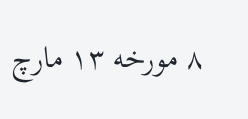۸ مورخه ۱۳ مارچ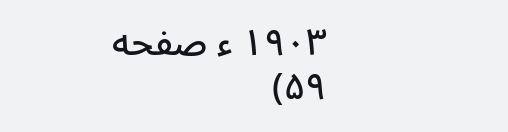۱۹۰۳ ء صفحه ۵۹)